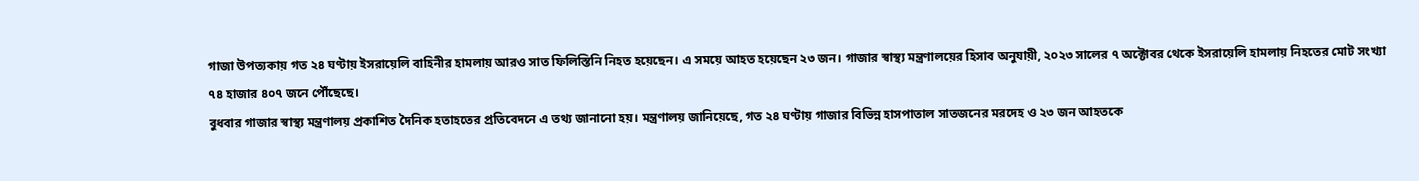গাজা উপত্যকায় গত ২৪ ঘণ্টায় ইসরায়েলি বাহিনীর হামলায় আরও সাত ফিলিস্তিনি নিহত হয়েছেন। এ সময়ে আহত হয়েছেন ২৩ জন। গাজার স্বাস্থ্য মন্ত্রণালয়ের হিসাব অনুযায়ী, ২০২৩ সালের ৭ অক্টোবর থেকে ইসরায়েলি হামলায় নিহতের মোট সংখ্যা ৭৪ হাজার ৪০৭ জনে পৌঁছেছে।
বুধবার গাজার স্বাস্থ্য মন্ত্রণালয় প্রকাশিত দৈনিক হতাহতের প্রতিবেদনে এ তথ্য জানানো হয়। মন্ত্রণালয় জানিয়েছে, গত ২৪ ঘণ্টায় গাজার বিভিন্ন হাসপাতাল সাতজনের মরদেহ ও ২৩ জন আহতকে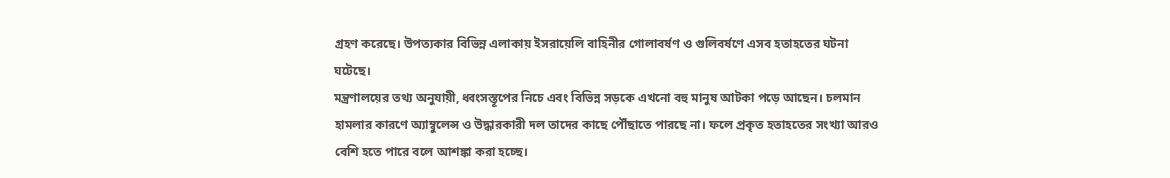গ্রহণ করেছে। উপত্যকার বিভিন্ন এলাকায় ইসরায়েলি বাহিনীর গোলাবর্ষণ ও গুলিবর্ষণে এসব হতাহতের ঘটনা ঘটেছে।
মন্ত্রণালয়ের তথ্য অনুযায়ী, ধ্বংসস্তূপের নিচে এবং বিভিন্ন সড়কে এখনো বহু মানুষ আটকা পড়ে আছেন। চলমান হামলার কারণে অ্যাম্বুলেন্স ও উদ্ধারকারী দল তাদের কাছে পৌঁছাতে পারছে না। ফলে প্রকৃত হতাহতের সংখ্যা আরও বেশি হতে পারে বলে আশঙ্কা করা হচ্ছে।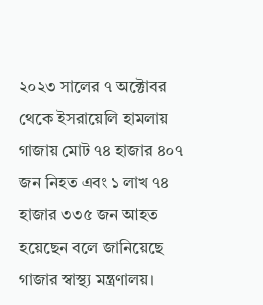২০২৩ সালের ৭ অক্টোবর থেকে ইসরায়েলি হামলায় গাজায় মোট ৭৪ হাজার ৪০৭ জন নিহত এবং ১ লাখ ৭৪ হাজার ৩৩৫ জন আহত হয়েছেন বলে জানিয়েছে গাজার স্বাস্থ্য মন্ত্রণালয়।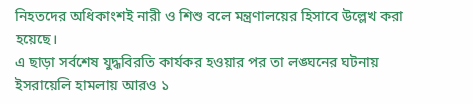নিহতদের অধিকাংশই নারী ও শিশু বলে মন্ত্রণালয়ের হিসাবে উল্লেখ করা হয়েছে।
এ ছাড়া সর্বশেষ যুদ্ধবিরতি কার্যকর হওয়ার পর তা লঙ্ঘনের ঘটনায় ইসরায়েলি হামলায় আরও ১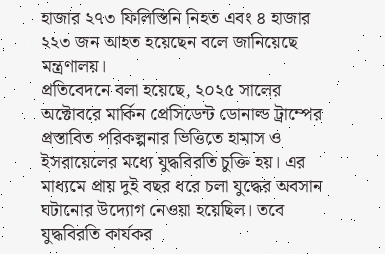হাজার ২৭৩ ফিলিস্তিনি নিহত এবং ৪ হাজার ২২৩ জন আহত হয়েছেন বলে জানিয়েছে মন্ত্রণালয়।
প্রতিবেদনে বলা হয়েছে, ২০২৫ সালের অক্টোবরে মার্কিন প্রেসিডেন্ট ডোনাল্ড ট্রাম্পের প্রস্তাবিত পরিকল্পনার ভিত্তিতে হামাস ও ইসরায়েলের মধ্যে যুদ্ধবিরতি চুক্তি হয়। এর মাধ্যমে প্রায় দুই বছর ধরে চলা যুদ্ধের অবসান ঘটানোর উদ্যোগ নেওয়া হয়েছিল। তবে যুদ্ধবিরতি কার্যকর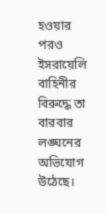হওয়ার পরও ইসরায়েলি বাহিনীর বিরুদ্ধে তা বারবার লঙ্ঘনের অভিযোগ উঠেছে।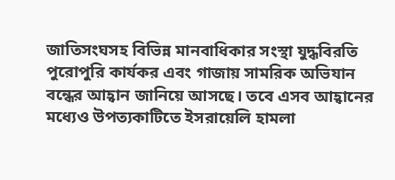জাতিসংঘসহ বিভিন্ন মানবাধিকার সংস্থা যুদ্ধবিরতি পুরোপুরি কার্যকর এবং গাজায় সামরিক অভিযান বন্ধের আহ্বান জানিয়ে আসছে। তবে এসব আহ্বানের মধ্যেও উপত্যকাটিতে ইসরায়েলি হামলা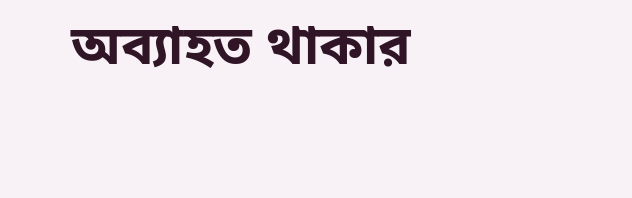অব্যাহত থাকার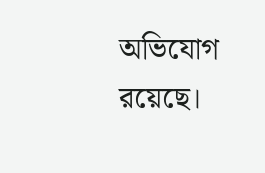অভিযোগ রয়েছে।